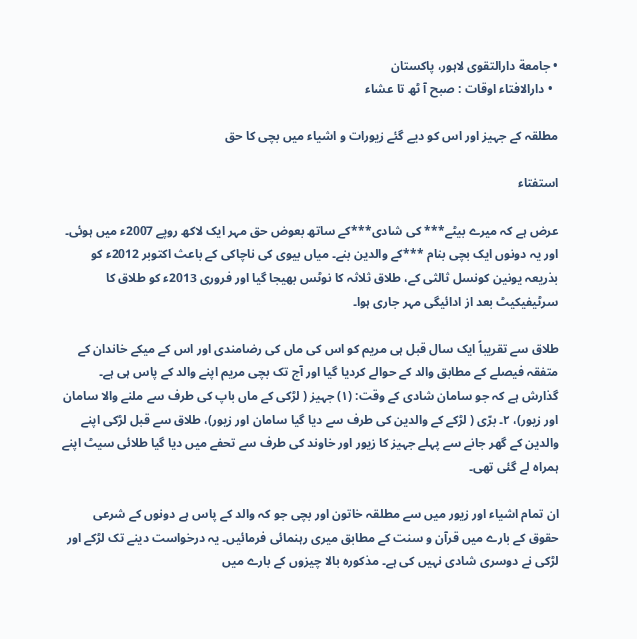• جامعة دارالتقوی لاہور، پاکستان
  • دارالافتاء اوقات : صبح آ ٹھ تا عشاء

مطلقہ کے جہیز اور اس کو دیے گئے زیورات و اشیاء میں بچی کا حق

استفتاء

عرض ہے کہ میرے بیٹے*** کی شادی***کے ساتھ بعوض حق مہر ایک لاکھ روپے 2007ء میں ہوئی۔ اور یہ دونوں ایک بچی بنام ***کے والدین بنے۔ میاں بیوی کی ناچاکی کے باعث اکتوبر 2012ء کو بذریعہ یونین کونسل ثالثی کے، طلاق ثلاثہ کا نوٹس بھیجا گیا اور فروری 2013ء کو طلاق کا سرٹیفیکیٹ بعد از ادائیگی مہر جاری ہوا۔

طلاق سے تقریباً ایک سال قبل ہی مریم کو اس کی ماں کی رضامندی اور اس کے میکے خاندان کے متفقہ فیصلے کے مطابق والد کے حوالے کردیا گیا اور آج تک بچی مریم اپنے والد کے پاس ہی ہے۔ گذارش ہے کہ جو سامان شادی کے وقت: (۱) جہیز ( لڑکی کے ماں باپ کی طرف سے ملنے والا سامان اور زیور)، ۲۔ برّی ( لڑکے کے والدین کی طرف سے دیا گیا سامان اور زیور)، طلاق سے قبل لڑکی اپنے والدین کے گھر جانے سے پہلے جہیز کا زیور اور خاوند کی طرف سے تحفے میں دیا گیا طلائی سیٹ اپنے ہمراہ لے گئی تھی۔

ان تمام اشیاء اور زیور میں سے مطلقہ خاتون اور بچی جو کہ والد کے پاس ہے دونوں کے شرعی حقوق کے بارے میں قرآن و سنت کے مطابق میری رہنمائی فرمائیں۔ یہ درخواست دینے تک لڑکے اور لڑکی نے دوسری شادی نہیں کی ہے۔ مذکورہ بالا چیزوں کے بارے میں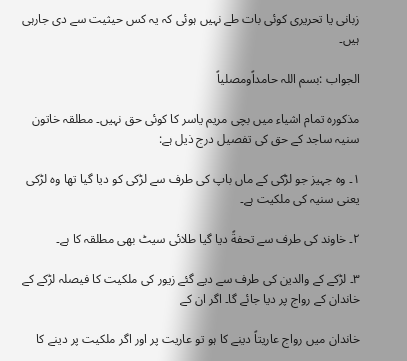زبانی یا تحریری کوئی بات طے نہیں ہوئی کہ یہ کس حیثیت سے دی جارہی ہیں۔

الجواب :بسم اللہ حامداًومصلیاً

مذکورہ تمام اشیاء میں بچی مریم یاسر کا کوئی حق نہیں۔ مطلقہ خاتون سنیہ ساجد کے حق کی تفصیل درج ذیل ہے:

۱۔ وہ جہیز جو لڑکی کے ماں باپ کی طرف سے لڑکی کو دیا گیا تھا وہ لڑکی یعنی سنیہ کی ملکیت ہے۔

۲۔ خاوند کی طرف سے تحفةً دیا گیا طلائی سیٹ بھی مطلقہ کا ہے۔

۳۔ لڑکے کے والدین کی طرف سے دیے گئے زیور کی ملکیت کا فیصلہ لڑکے کے خاندان کے رواج پر دیا جائے گا۔ اگر ان کے

خاندان میں رواج عاریتاً دینے کا ہو تو عاریت پر اور اگر ملکیت پر دینے کا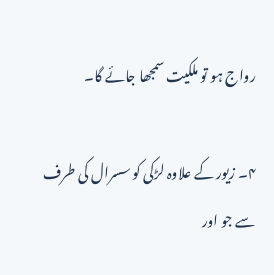رواج ہو تو ملکیت سمجھا جائے گا۔

۴۔ زیور کے علاوہ لڑکی کو سسرال کی طرف سے جو اور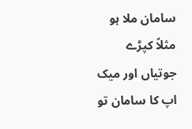سامان ملا ہو مثلاً کپڑے جوتیاں اور میک اپ کا سامان تو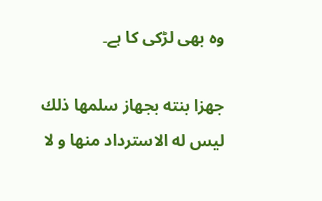وہ بھی لڑکی کا ہے۔

جهزا بنته بجهاز سلمها ذلك ليس له الاسترداد منها و لا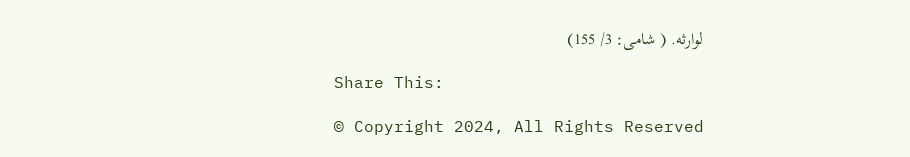لوارثه. ( شامی: 3/ 155)

Share This:

© Copyright 2024, All Rights Reserved